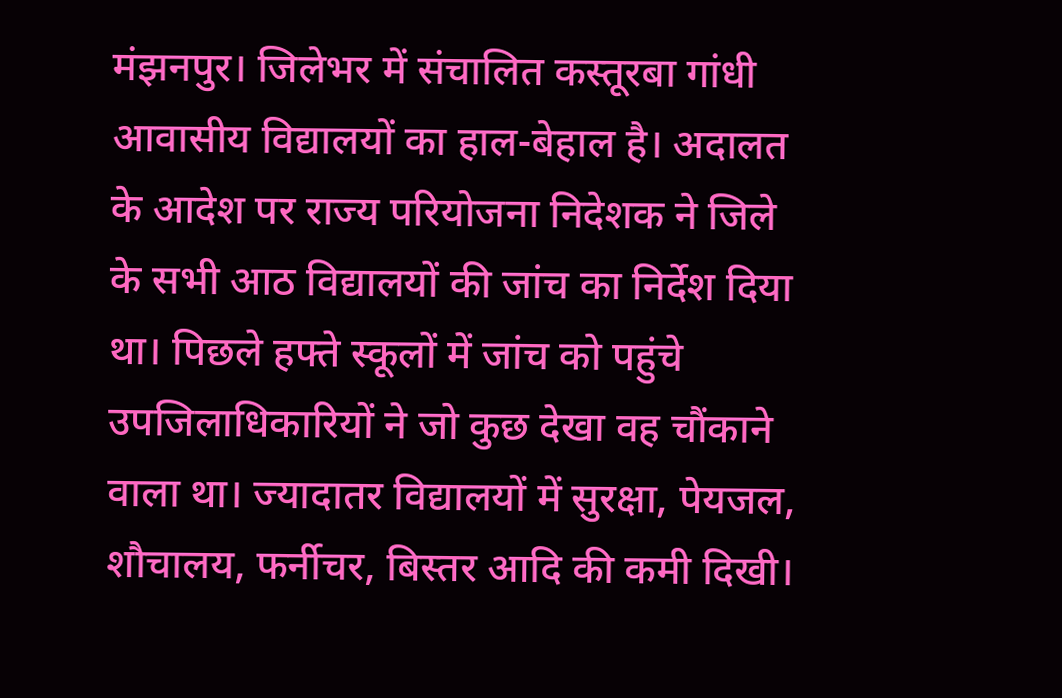मंझनपुर। जिलेभर में संचालित कस्तूरबा गांधी आवासीय विद्यालयों का हाल-बेहाल है। अदालत के आदेश पर राज्य परियोजना निदेशक ने जिले के सभी आठ विद्यालयों की जांच का निर्देश दिया था। पिछले हफ्ते स्कूलों में जांच को पहुंचे उपजिलाधिकारियों ने जो कुछ देखा वह चौंकाने वाला था। ज्यादातर विद्यालयों में सुरक्षा, पेयजल, शौचालय, फर्नीचर, बिस्तर आदि की कमी दिखी।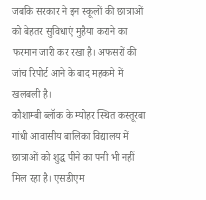जबकि सरकार ने इन स्कूलों की छात्राओं को बेहतर सुविधाएं मुहैया कराने का फरमान जारी कर रखा है। अफसरों की जांच रिपोर्ट आने के बाद महकमे में खलबली है।
कौशाम्बी ब्लॉक के म्योहर स्थित कस्तूरबा गांधी आवासीय बालिका विद्यालय में छात्राओं को शुद्ध पीने का पनी भी नहीं मिल रहा है। एसडीएम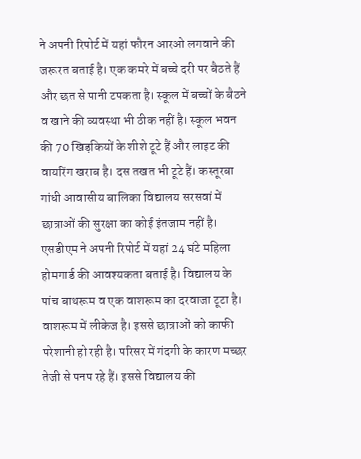ने अपनी रिपोर्ट में यहां फौरन आरओ लगवाने की जरूरत बताई है। एक कमरे में बच्चे दरी पर बैठते हैं और छत से पानी टपकता है। स्कूल में बच्चों के बैठने व खाने की व्यवस्था भी ठीक नहीं है। स्कूल भवन की 70 खिड़कियों के शीशे टूटे हैं और लाइट की वायरिंग खराब है। दस तखत भी टूटे हैं। कस्तूरबा गांधी आवासीय बालिका विद्यालय सरसवां में छात्राओं की सुरक्षा का कोई इंतजाम नहीं है। एसडीएम ने अपनी रिपोर्ट में यहां 24 घंटे महिला होमगार्ड की आवश्यकता बताई है। विद्यालय के पांच बाथरूम व एक वाशरूम का दरवाजा टूटा है। वाशरूम में लीकेज है। इससे छात्राओं को काफी परेशानी हो रही है। परिसर में गंदगी के कारण मच्छर तेजी से पनप रहे हैं। इससे विद्यालय की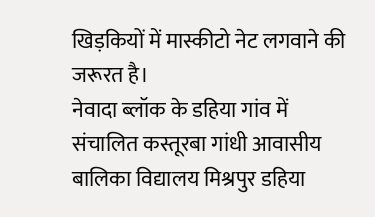खिड़कियों में मास्कीटो नेट लगवाने की जरूरत है।
नेवादा ब्लॉक के डहिया गांव में संचालित कस्तूरबा गांधी आवासीय बालिका विद्यालय मिश्रपुर डहिया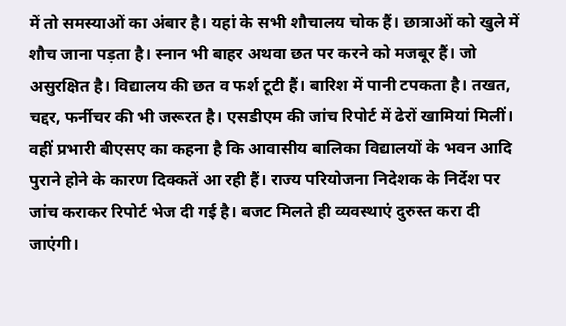में तो समस्याओं का अंबार है। यहां के सभी शौचालय चोक हैं। छात्राओं को खुले में शौच जाना पड़ता है। स्नान भी बाहर अथवा छत पर करने को मजबूर हैं। जो असुरक्षित है। विद्यालय की छत व फर्श टूटी हैं। बारिश में पानी टपकता है। तखत, चद्दर, फर्नीचर की भी जरूरत है। एसडीएम की जांच रिपोर्ट में ढेरों खामियां मिलीं। वहीं प्रभारी बीएसए का कहना है कि आवासीय बालिका विद्यालयों के भवन आदि पुराने होने के कारण दिक्कतें आ रही हैं। राज्य परियोजना निदेशक के निर्देश पर जांच कराकर रिपोर्ट भेज दी गई है। बजट मिलते ही व्यवस्थाएं दुरुस्त करा दी जाएंगी।